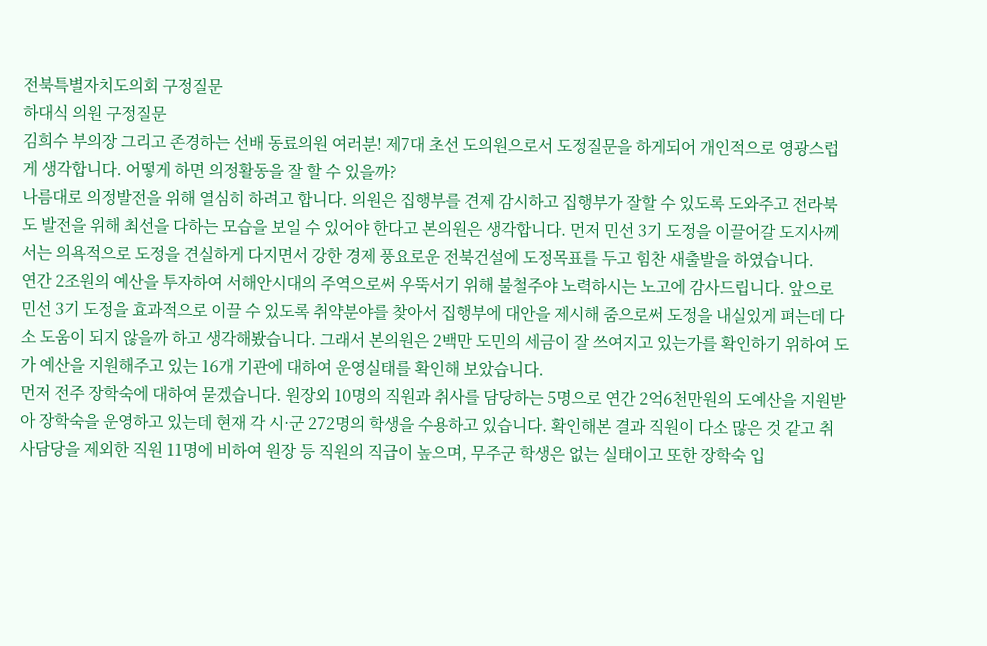전북특별자치도의회 구정질문
하대식 의원 구정질문
김희수 부의장 그리고 존경하는 선배 동료의원 여러분! 제7대 초선 도의원으로서 도정질문을 하게되어 개인적으로 영광스럽게 생각합니다. 어떻게 하면 의정활동을 잘 할 수 있을까?
나름대로 의정발전을 위해 열심히 하려고 합니다. 의원은 집행부를 견제 감시하고 집행부가 잘할 수 있도록 도와주고 전라북도 발전을 위해 최선을 다하는 모습을 보일 수 있어야 한다고 본의원은 생각합니다. 먼저 민선 3기 도정을 이끌어갈 도지사께서는 의욕적으로 도정을 견실하게 다지면서 강한 경제 풍요로운 전북건설에 도정목표를 두고 힘찬 새출발을 하였습니다.
연간 2조원의 예산을 투자하여 서해안시대의 주역으로써 우뚝서기 위해 불철주야 노력하시는 노고에 감사드립니다. 앞으로 민선 3기 도정을 효과적으로 이끌 수 있도록 취약분야를 찾아서 집행부에 대안을 제시해 줌으로써 도정을 내실있게 펴는데 다소 도움이 되지 않을까 하고 생각해봤습니다. 그래서 본의원은 2백만 도민의 세금이 잘 쓰여지고 있는가를 확인하기 위하여 도가 예산을 지원해주고 있는 16개 기관에 대하여 운영실태를 확인해 보았습니다.
먼저 전주 장학숙에 대하여 묻겠습니다. 원장외 10명의 직원과 취사를 담당하는 5명으로 연간 2억6천만원의 도예산을 지원받아 장학숙을 운영하고 있는데 현재 각 시·군 272명의 학생을 수용하고 있습니다. 확인해본 결과 직원이 다소 많은 것 같고 취사담당을 제외한 직원 11명에 비하여 원장 등 직원의 직급이 높으며, 무주군 학생은 없는 실태이고 또한 장학숙 입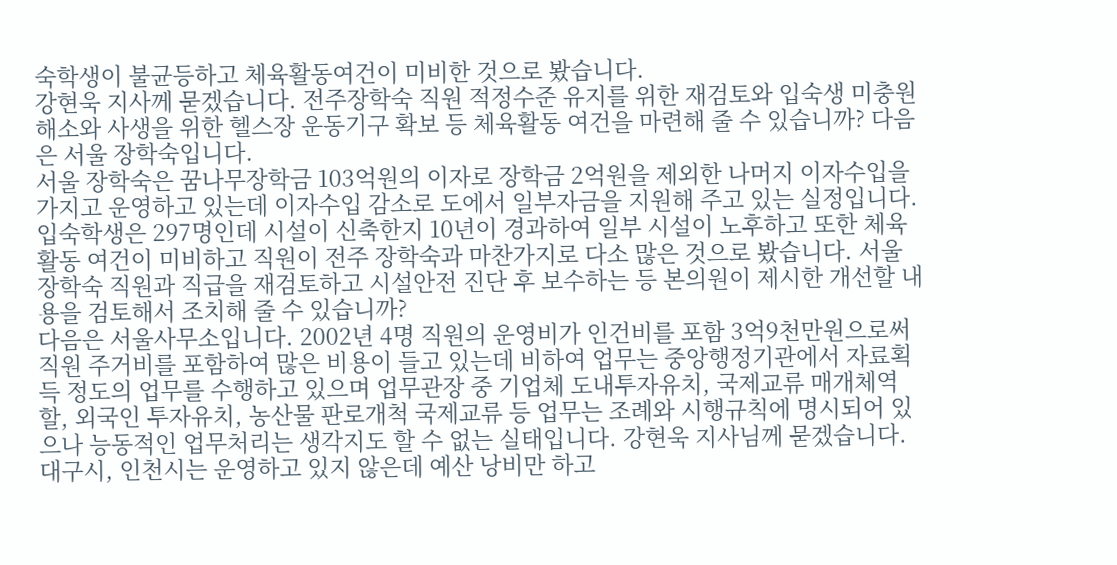숙학생이 불균등하고 체육활동여건이 미비한 것으로 봤습니다.
강현욱 지사께 묻겠습니다. 전주장학숙 직원 적정수준 유지를 위한 재검토와 입숙생 미충원 해소와 사생을 위한 헬스장 운동기구 확보 등 체육활동 여건을 마련해 줄 수 있습니까? 다음은 서울 장학숙입니다.
서울 장학숙은 꿈나무장학금 103억원의 이자로 장학금 2억원을 제외한 나머지 이자수입을 가지고 운영하고 있는데 이자수입 감소로 도에서 일부자금을 지원해 주고 있는 실정입니다. 입숙학생은 297명인데 시설이 신축한지 10년이 경과하여 일부 시설이 노후하고 또한 체육활동 여건이 미비하고 직원이 전주 장학숙과 마찬가지로 다소 많은 것으로 봤습니다. 서울장학숙 직원과 직급을 재검토하고 시설안전 진단 후 보수하는 등 본의원이 제시한 개선할 내용을 검토해서 조치해 줄 수 있습니까?
다음은 서울사무소입니다. 2002년 4명 직원의 운영비가 인건비를 포함 3억9천만원으로써 직원 주거비를 포함하여 많은 비용이 들고 있는데 비하여 업무는 중앙행정기관에서 자료획득 정도의 업무를 수행하고 있으며 업무관장 중 기업체 도내투자유치, 국제교류 매개체역할, 외국인 투자유치, 농산물 판로개척 국제교류 등 업무는 조례와 시행규칙에 명시되어 있으나 능동적인 업무처리는 생각지도 할 수 없는 실태입니다. 강현욱 지사님께 묻겠습니다.
대구시, 인천시는 운영하고 있지 않은데 예산 낭비만 하고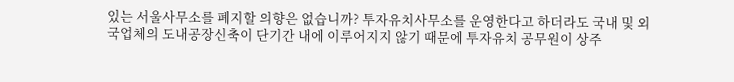있는 서울사무소를 폐지할 의향은 없습니까? 투자유치사무소를 운영한다고 하더라도 국내 및 외국업체의 도내공장신축이 단기간 내에 이루어지지 않기 때문에 투자유치 공무원이 상주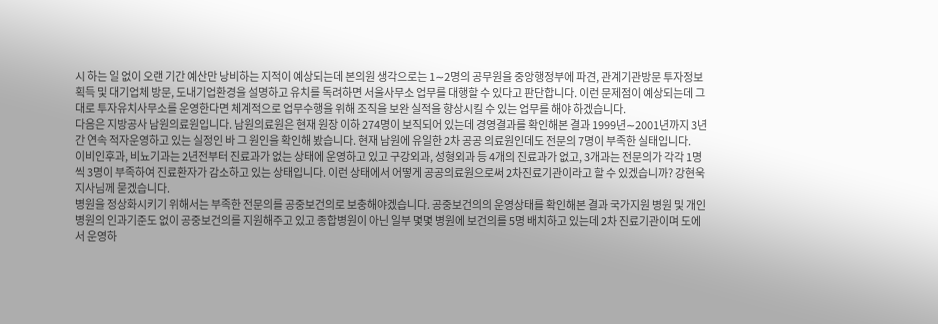시 하는 일 없이 오랜 기간 예산만 낭비하는 지적이 예상되는데 본의원 생각으로는 1∼2명의 공무원을 중앙행정부에 파견, 관계기관방문 투자정보 획득 및 대기업체 방문, 도내기업환경을 설명하고 유치를 독려하면 서울사무소 업무를 대행할 수 있다고 판단합니다. 이런 문제점이 예상되는데 그대로 투자유치사무소를 운영한다면 체계적으로 업무수행을 위해 조직을 보완 실적을 향상시킬 수 있는 업무를 해야 하겠습니다.
다음은 지방공사 남원의료원입니다. 남원의료원은 현재 원장 이하 274명이 보직되어 있는데 경영결과를 확인해본 결과 1999년∼2001년까지 3년간 연속 적자운영하고 있는 실정인 바 그 원인을 확인해 봤습니다. 현재 남원에 유일한 2차 공공 의료원인데도 전문의 7명이 부족한 실태입니다.
이비인후과, 비뇨기과는 2년전부터 진료과가 없는 상태에 운영하고 있고 구강외과, 성형외과 등 4개의 진료과가 없고, 3개과는 전문의가 각각 1명씩 3명이 부족하여 진료환자가 감소하고 있는 상태입니다. 이런 상태에서 어떻게 공공의료원으로써 2차진료기관이라고 할 수 있겠습니까? 강현욱 지사님께 묻겠습니다.
병원을 정상화시키기 위해서는 부족한 전문의를 공중보건의로 보충해야겠습니다. 공중보건의의 운영상태를 확인해본 결과 국가지원 병원 및 개인병원의 인과기준도 없이 공중보건의를 지원해주고 있고 종합병원이 아닌 일부 몇몇 병원에 보건의를 5명 배치하고 있는데 2차 진료기관이며 도에서 운영하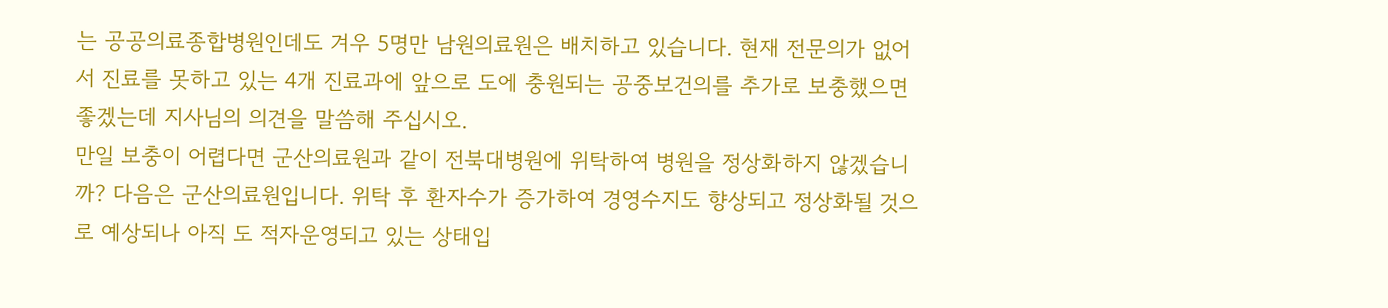는 공공의료종합병원인데도 겨우 5명만 남원의료원은 배치하고 있습니다. 현재 전문의가 없어서 진료를 못하고 있는 4개 진료과에 앞으로 도에 충원되는 공중보건의를 추가로 보충했으면 좋겠는데 지사님의 의견을 말씀해 주십시오.
만일 보충이 어렵다면 군산의료원과 같이 전북대병원에 위탁하여 병원을 정상화하지 않겠습니까? 다음은 군산의료원입니다. 위탁 후 환자수가 증가하여 경영수지도 향상되고 정상화될 것으로 예상되나 아직 도 적자운영되고 있는 상태입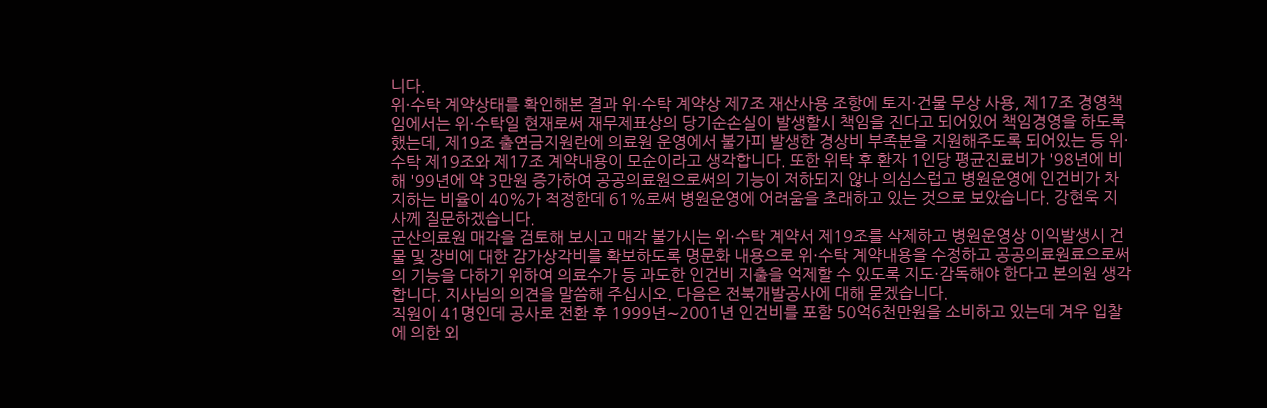니다.
위·수탁 계약상태를 확인해본 결과 위·수탁 계약상 제7조 재산사용 조항에 토지·건물 무상 사용, 제17조 경영책임에서는 위·수탁일 현재로써 재무제표상의 당기순손실이 발생할시 책임을 진다고 되어있어 책임경영을 하도록 했는데, 제19조 출연금지원란에 의료원 운영에서 불가피 발생한 경상비 부족분을 지원해주도록 되어있는 등 위·수탁 제19조와 제17조 계약내용이 모순이라고 생각합니다. 또한 위탁 후 환자 1인당 평균진료비가 '98년에 비해 '99년에 약 3만원 증가하여 공공의료원으로써의 기능이 저하되지 않나 의심스럽고 병원운영에 인건비가 차지하는 비율이 40%가 적정한데 61%로써 병원운영에 어려움을 초래하고 있는 것으로 보았습니다. 강현욱 지사께 질문하겠습니다.
군산의료원 매각을 검토해 보시고 매각 불가시는 위·수탁 계약서 제19조를 삭제하고 병원운영상 이익발생시 건물 및 장비에 대한 감가상각비를 확보하도록 명문화 내용으로 위·수탁 계약내용을 수정하고 공공의료원료으로써의 기능을 다하기 위하여 의료수가 등 과도한 인건비 지출을 억제할 수 있도록 지도·감독해야 한다고 본의원 생각합니다. 지사님의 의견을 말씀해 주십시오. 다음은 전북개발공사에 대해 묻겠습니다.
직원이 41명인데 공사로 전환 후 1999년∼2001년 인건비를 포함 50억6천만원을 소비하고 있는데 겨우 입찰에 의한 외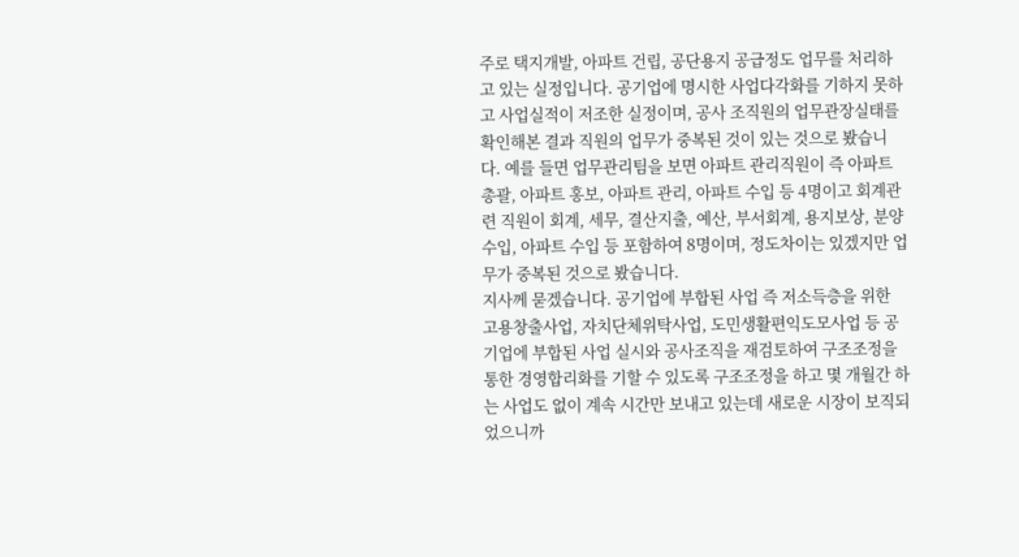주로 택지개발, 아파트 건립, 공단용지 공급정도 업무를 처리하고 있는 실정입니다. 공기업에 명시한 사업다각화를 기하지 못하고 사업실적이 저조한 실정이며, 공사 조직원의 업무관장실태를 확인해본 결과 직원의 업무가 중복된 것이 있는 것으로 봤습니다. 예를 들면 업무관리팀을 보면 아파트 관리직원이 즉 아파트 총괄, 아파트 홍보, 아파트 관리, 아파트 수입 등 4명이고 회계관련 직원이 회계, 세무, 결산지출, 예산, 부서회계, 용지보상, 분양수입, 아파트 수입 등 포함하여 8명이며, 정도차이는 있겠지만 업무가 중복된 것으로 봤습니다.
지사께 묻겠습니다. 공기업에 부합된 사업 즉 저소득층을 위한 고용창출사업, 자치단체위탁사업, 도민생활편익도모사업 등 공기업에 부합된 사업 실시와 공사조직을 재검토하여 구조조정을 통한 경영합리화를 기할 수 있도록 구조조정을 하고 몇 개월간 하는 사업도 없이 계속 시간만 보내고 있는데 새로운 시장이 보직되었으니까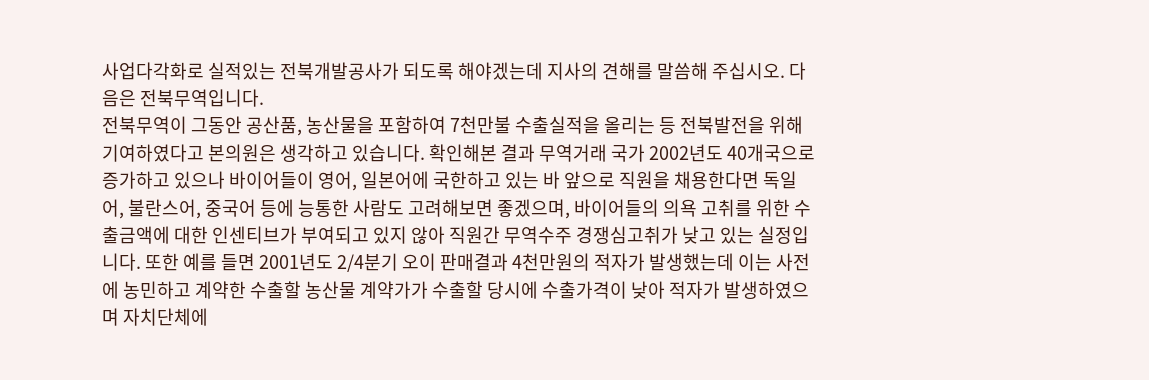사업다각화로 실적있는 전북개발공사가 되도록 해야겠는데 지사의 견해를 말씀해 주십시오. 다음은 전북무역입니다.
전북무역이 그동안 공산품, 농산물을 포함하여 7천만불 수출실적을 올리는 등 전북발전을 위해 기여하였다고 본의원은 생각하고 있습니다. 확인해본 결과 무역거래 국가 2002년도 40개국으로 증가하고 있으나 바이어들이 영어, 일본어에 국한하고 있는 바 앞으로 직원을 채용한다면 독일어, 불란스어, 중국어 등에 능통한 사람도 고려해보면 좋겠으며, 바이어들의 의욕 고취를 위한 수출금액에 대한 인센티브가 부여되고 있지 않아 직원간 무역수주 경쟁심고취가 낮고 있는 실정입니다. 또한 예를 들면 2001년도 2/4분기 오이 판매결과 4천만원의 적자가 발생했는데 이는 사전에 농민하고 계약한 수출할 농산물 계약가가 수출할 당시에 수출가격이 낮아 적자가 발생하였으며 자치단체에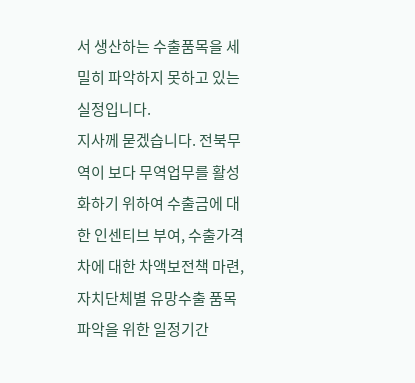서 생산하는 수출품목을 세밀히 파악하지 못하고 있는 실정입니다.
지사께 묻겠습니다. 전북무역이 보다 무역업무를 활성화하기 위하여 수출금에 대한 인센티브 부여, 수출가격 차에 대한 차액보전책 마련, 자치단체별 유망수출 품목 파악을 위한 일정기간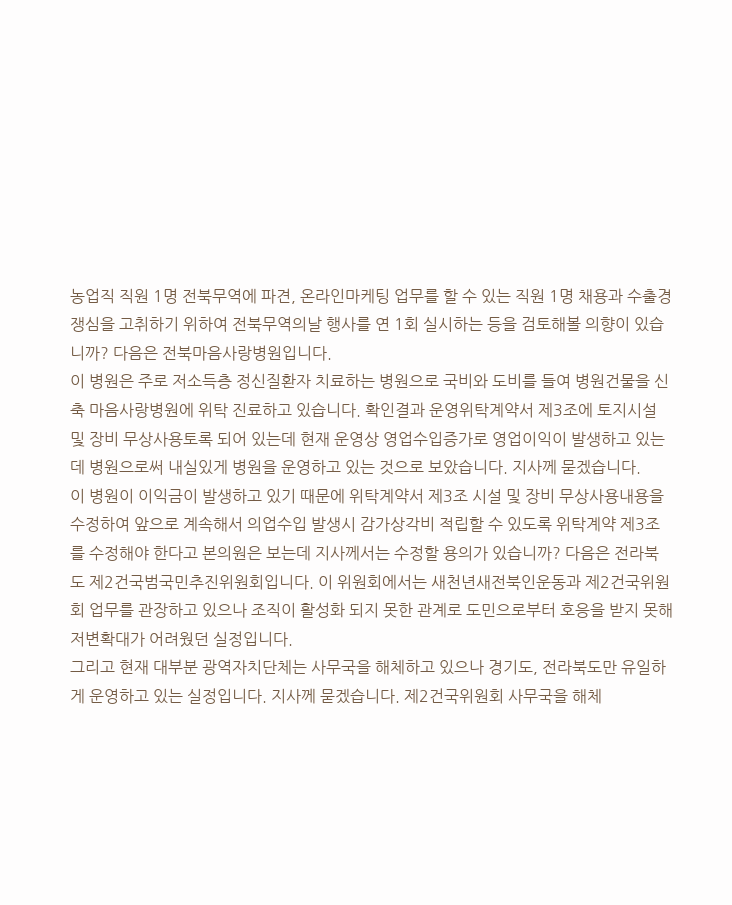농업직 직원 1명 전북무역에 파견, 온라인마케팅 업무를 할 수 있는 직원 1명 채용과 수출경쟁심을 고취하기 위하여 전북무역의날 행사를 연 1회 실시하는 등을 검토해볼 의향이 있습니까? 다음은 전북마음사랑병원입니다.
이 병원은 주로 저소득층 정신질환자 치료하는 병원으로 국비와 도비를 들여 병원건물을 신축 마음사랑병원에 위탁 진료하고 있습니다. 확인결과 운영위탁계약서 제3조에 토지시설 및 장비 무상사용토록 되어 있는데 현재 운영상 영업수입증가로 영업이익이 발생하고 있는데 병원으로써 내실있게 병원을 운영하고 있는 것으로 보았습니다. 지사께 묻겠습니다.
이 병원이 이익금이 발생하고 있기 때문에 위탁계약서 제3조 시설 및 장비 무상사용내용을 수정하여 앞으로 계속해서 의업수입 발생시 감가상각비 적립할 수 있도록 위탁계약 제3조를 수정해야 한다고 본의원은 보는데 지사께서는 수정할 용의가 있습니까? 다음은 전라북도 제2건국범국민추진위원회입니다. 이 위원회에서는 새천년새전북인운동과 제2건국위원회 업무를 관장하고 있으나 조직이 활성화 되지 못한 관계로 도민으로부터 호응을 받지 못해 저변확대가 어려웠던 실정입니다.
그리고 현재 대부분 광역자치단체는 사무국을 해체하고 있으나 경기도, 전라북도만 유일하게 운영하고 있는 실정입니다. 지사께 묻겠습니다. 제2건국위원회 사무국을 해체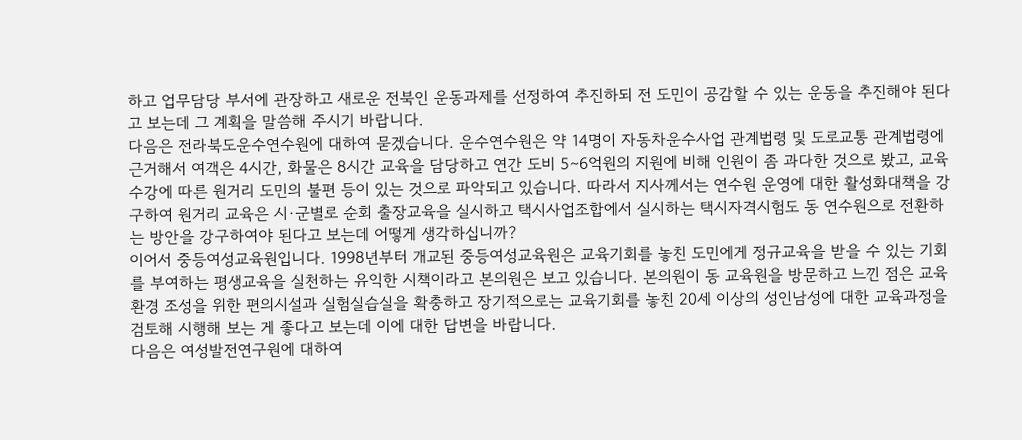하고 업무담당 부서에 관장하고 새로운 전북인 운동과제를 선정하여 추진하되 전 도민이 공감할 수 있는 운동을 추진해야 된다고 보는데 그 계획을 말씀해 주시기 바랍니다.
다음은 전라북도운수연수원에 대하여 묻겠습니다. 운수연수원은 약 14명이 자동차운수사업 관계법령 및 도로교통 관계법령에 근거해서 여객은 4시간, 화물은 8시간 교육을 담당하고 연간 도비 5∼6억원의 지원에 비해 인원이 좀 과다한 것으로 봤고, 교육수강에 따른 원거리 도민의 불편 등이 있는 것으로 파악되고 있습니다. 따라서 지사께서는 연수원 운영에 대한 활성화대책을 강구하여 원거리 교육은 시·군별로 순회 출장교육을 실시하고 택시사업조합에서 실시하는 택시자격시험도 동 연수원으로 전환하는 방안을 강구하여야 된다고 보는데 어떻게 생각하십니까?
이어서 중등여성교육원입니다. 1998년부터 개교된 중등여성교육원은 교육기회를 놓친 도민에게 정규교육을 받을 수 있는 기회를 부여하는 평생교육을 실천하는 유익한 시책이라고 본의원은 보고 있습니다. 본의원이 동 교육원을 방문하고 느낀 점은 교육환경 조성을 위한 편의시설과 실험실습실을 확충하고 장기적으로는 교육기회를 놓친 20세 이상의 성인남성에 대한 교육과정을 검토해 시행해 보는 게 좋다고 보는데 이에 대한 답변을 바랍니다.
다음은 여성발전연구원에 대하여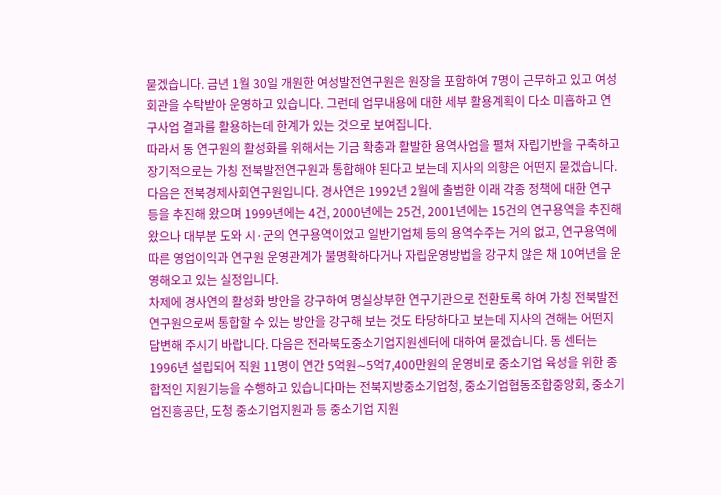묻겠습니다. 금년 1월 30일 개원한 여성발전연구원은 원장을 포함하여 7명이 근무하고 있고 여성회관을 수탁받아 운영하고 있습니다. 그런데 업무내용에 대한 세부 활용계획이 다소 미흡하고 연구사업 결과를 활용하는데 한계가 있는 것으로 보여집니다.
따라서 동 연구원의 활성화를 위해서는 기금 확충과 활발한 용역사업을 펼쳐 자립기반을 구축하고 장기적으로는 가칭 전북발전연구원과 통합해야 된다고 보는데 지사의 의향은 어떤지 묻겠습니다. 다음은 전북경제사회연구원입니다. 경사연은 1992년 2월에 출범한 이래 각종 정책에 대한 연구 등을 추진해 왔으며 1999년에는 4건, 2000년에는 25건, 2001년에는 15건의 연구용역을 추진해 왔으나 대부분 도와 시·군의 연구용역이었고 일반기업체 등의 용역수주는 거의 없고, 연구용역에 따른 영업이익과 연구원 운영관계가 불명확하다거나 자립운영방법을 강구치 않은 채 10여년을 운영해오고 있는 실정입니다.
차제에 경사연의 활성화 방안을 강구하여 명실상부한 연구기관으로 전환토록 하여 가칭 전북발전연구원으로써 통합할 수 있는 방안을 강구해 보는 것도 타당하다고 보는데 지사의 견해는 어떤지 답변해 주시기 바랍니다. 다음은 전라북도중소기업지원센터에 대하여 묻겠습니다. 동 센터는 1996년 설립되어 직원 11명이 연간 5억원∼5억7,400만원의 운영비로 중소기업 육성을 위한 종합적인 지원기능을 수행하고 있습니다마는 전북지방중소기업청, 중소기업협동조합중앙회, 중소기업진흥공단, 도청 중소기업지원과 등 중소기업 지원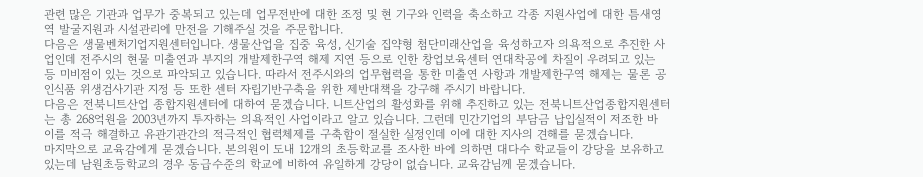관련 많은 기관과 업무가 중복되고 있는데 업무전반에 대한 조정 및 현 기구와 인력을 축소하고 각종 지원사업에 대한 틈새영역 발굴지원과 시설관리에 만전을 기해주실 것을 주문합니다.
다음은 생물벤처기업지원센터입니다. 생물산업을 집중 육성, 신기술 집약형 첨단미래산업을 육성하고자 의욕적으로 추진한 사업인데 전주시의 현물 미출연과 부지의 개발제한구역 해제 지연 등으로 인한 창업보육센터 연대착공에 차질이 우려되고 있는 등 미비점이 있는 것으로 파악되고 있습니다. 따라서 전주시와의 업무협력을 통한 미출연 사항과 개발제한구역 해제는 물론 공인식품 위생검사기관 지정 등 또한 센터 자립기반구축을 위한 제반대책을 강구해 주시기 바랍니다.
다음은 전북니트산업 종합지원센터에 대하여 묻겠습니다. 니트산업의 활성화를 위해 추진하고 있는 전북니트산업종합지원센터는 총 268억원을 2003년까지 투자하는 의욕적인 사업이라고 알고 있습니다. 그런데 민간기업의 부담금 납입실적이 저조한 바 이를 적극 해결하고 유관기관간의 적극적인 협력체제를 구축함이 절실한 실정인데 이에 대한 지사의 견해를 묻겠습니다.
마지막으로 교육감에게 묻겠습니다. 본의원이 도내 12개의 초등학교를 조사한 바에 의하면 대다수 학교들이 강당을 보유하고 있는데 남원초등학교의 경우 동급수준의 학교에 비하여 유일하게 강당이 없습니다. 교육감님께 묻겠습니다.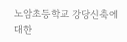노암초등학교 강당신축에 대한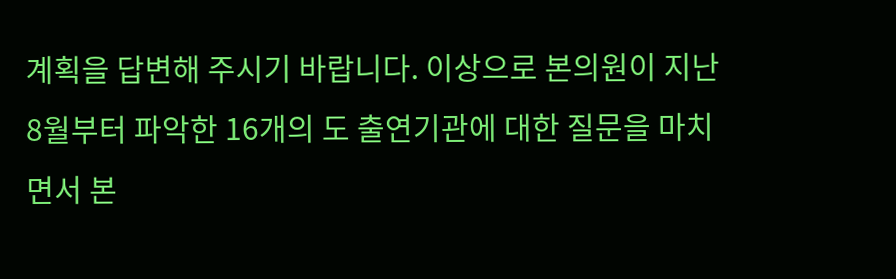계획을 답변해 주시기 바랍니다. 이상으로 본의원이 지난 8월부터 파악한 16개의 도 출연기관에 대한 질문을 마치면서 본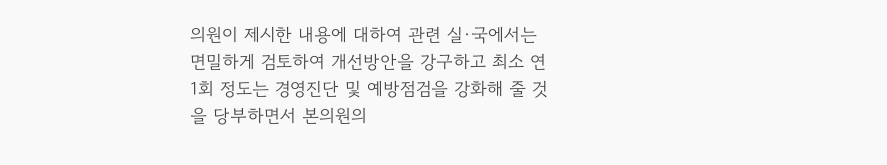의원이 제시한 내용에 대하여 관련 실·국에서는 면밀하게 검토하여 개선방안을 강구하고 최소 연 1회 정도는 경영진단 및 예방점검을 강화해 줄 것을 당부하면서 본의원의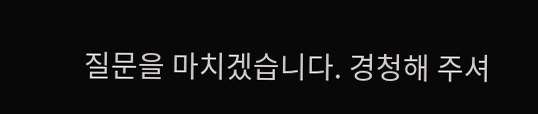질문을 마치겠습니다. 경청해 주셔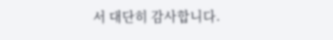서 대단히 감사합니다.